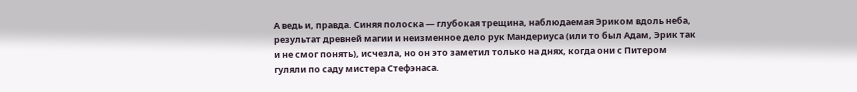А ведь и, правда. Синяя полоска — глубокая трещина, наблюдаемая Эриком вдоль неба, результат древней магии и неизменное дело рук Мандериуса (или то был Адам, Эрик так и не смог понять), исчезла, но он это заметил только на днях, когда они с Питером гуляли по саду мистера Стефэнаса.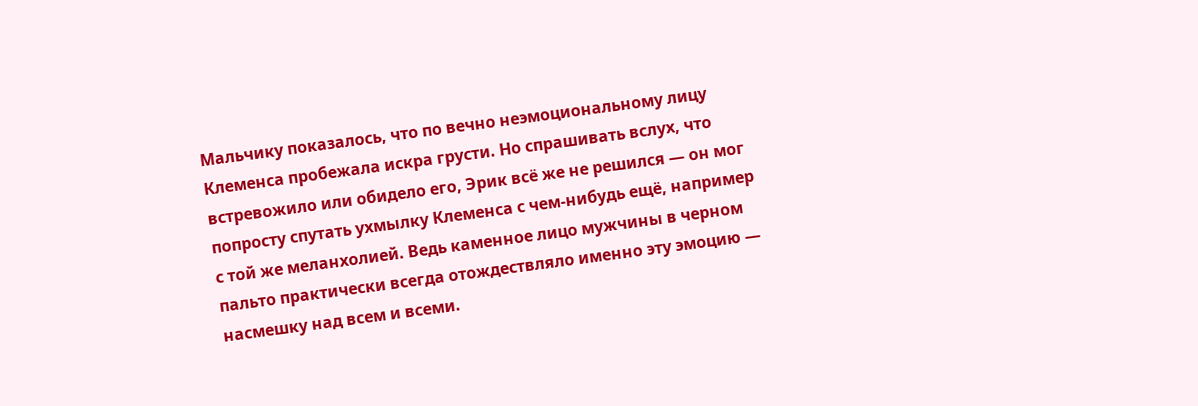Мальчику показалось, что по вечно неэмоциональному лицу Клеменса пробежала искра грусти. Но спрашивать вслух, что встревожило или обидело его, Эрик всё же не решился — он мог попросту спутать ухмылку Клеменса с чем-нибудь ещё, например с той же меланхолией. Ведь каменное лицо мужчины в черном пальто практически всегда отождествляло именно эту эмоцию — насмешку над всем и всеми.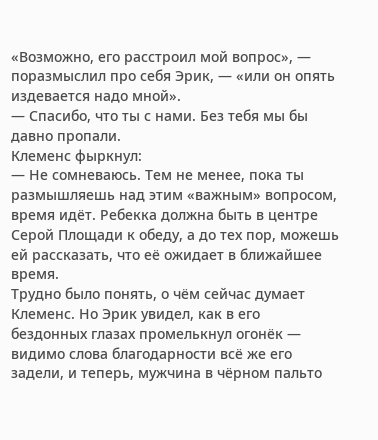«Возможно, его расстроил мой вопрос», — поразмыслил про себя Эрик, — «или он опять издевается надо мной».
— Спасибо, что ты с нами. Без тебя мы бы давно пропали.
Клеменс фыркнул:
— Не сомневаюсь. Тем не менее, пока ты размышляешь над этим «важным» вопросом, время идёт. Ребекка должна быть в центре Серой Площади к обеду, а до тех пор, можешь ей рассказать, что её ожидает в ближайшее время.
Трудно было понять, о чём сейчас думает Клеменс. Но Эрик увидел, как в его бездонных глазах промелькнул огонёк — видимо слова благодарности всё же его задели, и теперь, мужчина в чёрном пальто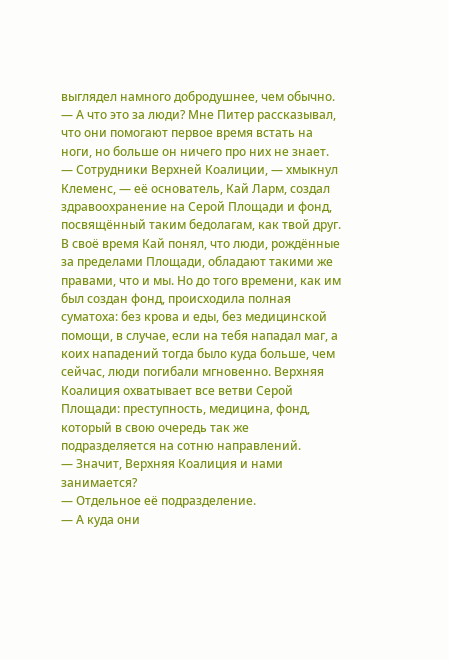выглядел намного добродушнее, чем обычно.
— А что это за люди? Мне Питер рассказывал, что они помогают первое время встать на ноги, но больше он ничего про них не знает.
— Сотрудники Верхней Коалиции, — хмыкнул Клеменс, — её основатель, Кай Ларм, создал здравоохранение на Серой Площади и фонд, посвящённый таким бедолагам, как твой друг. В своё время Кай понял, что люди, рождённые за пределами Площади, обладают такими же правами, что и мы. Но до того времени, как им был создан фонд, происходила полная суматоха: без крова и еды, без медицинской помощи, в случае, если на тебя нападал маг, а коих нападений тогда было куда больше, чем сейчас, люди погибали мгновенно. Верхняя Коалиция охватывает все ветви Серой Площади: преступность, медицина, фонд, который в свою очередь так же подразделяется на сотню направлений.
— Значит, Верхняя Коалиция и нами занимается?
— Отдельное её подразделение.
— А куда они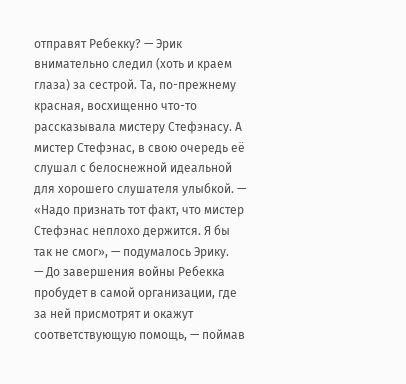отправят Ребекку? — Эрик внимательно следил (хоть и краем глаза) за сестрой. Та, по-прежнему красная, восхищенно что-то рассказывала мистеру Стефэнасу. А мистер Стефэнас, в свою очередь её слушал с белоснежной идеальной для хорошего слушателя улыбкой. — «Надо признать тот факт, что мистер Стефэнас неплохо держится. Я бы так не смог», — подумалось Эрику.
— До завершения войны Ребекка пробудет в самой организации, где за ней присмотрят и окажут соответствующую помощь, — поймав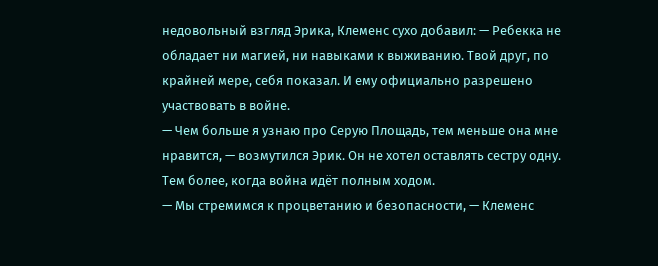недовольный взгляд Эрика, Клеменс сухо добавил: — Ребекка не обладает ни магией, ни навыками к выживанию. Твой друг, по крайней мере, себя показал. И ему официально разрешено участвовать в войне.
— Чем больше я узнаю про Серую Площадь, тем меньше она мне нравится, — возмутился Эрик. Он не хотел оставлять сестру одну. Тем более, когда война идёт полным ходом.
— Мы стремимся к процветанию и безопасности, — Клеменс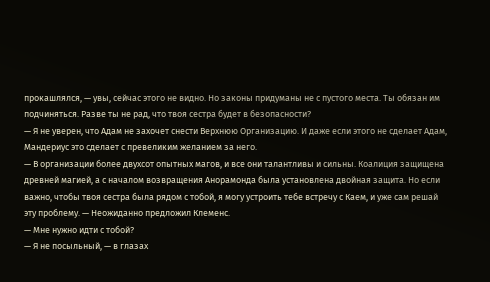прокашлялся, — увы, сейчас этого не видно. Но законы придуманы не с пустого места. Ты обязан им подчиняться. Разве ты не рад, что твоя сестра будет в безопасности?
— Я не уверен, что Адам не захочет снести Верхнюю Организацию. И даже если этого не сделает Адам, Мандериус это сделает с превеликим желанием за него.
— В организации более двухсот опытных магов, и все они талантливы и сильны. Коалиция защищена древней магией, а с началом возвращения Анорамонда была установлена двойная защита. Но если важно, чтобы твоя сестра была рядом с тобой, я могу устроить тебе встречу с Каем, и уже сам решай эту проблему. — Неожиданно предложил Клеменс.
— Мне нужно идти с тобой?
— Я не посыльный, — в глазах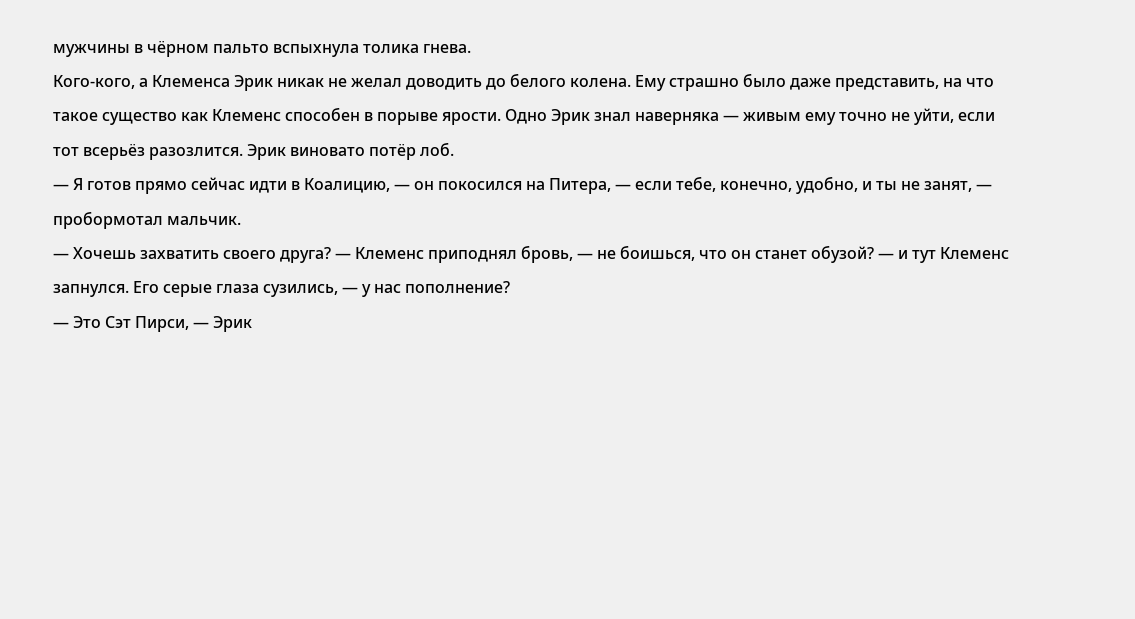мужчины в чёрном пальто вспыхнула толика гнева.
Кого-кого, а Клеменса Эрик никак не желал доводить до белого колена. Ему страшно было даже представить, на что такое существо как Клеменс способен в порыве ярости. Одно Эрик знал наверняка — живым ему точно не уйти, если тот всерьёз разозлится. Эрик виновато потёр лоб.
— Я готов прямо сейчас идти в Коалицию, — он покосился на Питера, — если тебе, конечно, удобно, и ты не занят, — пробормотал мальчик.
— Хочешь захватить своего друга? — Клеменс приподнял бровь, — не боишься, что он станет обузой? — и тут Клеменс запнулся. Его серые глаза сузились, — у нас пополнение?
— Это Сэт Пирси, — Эрик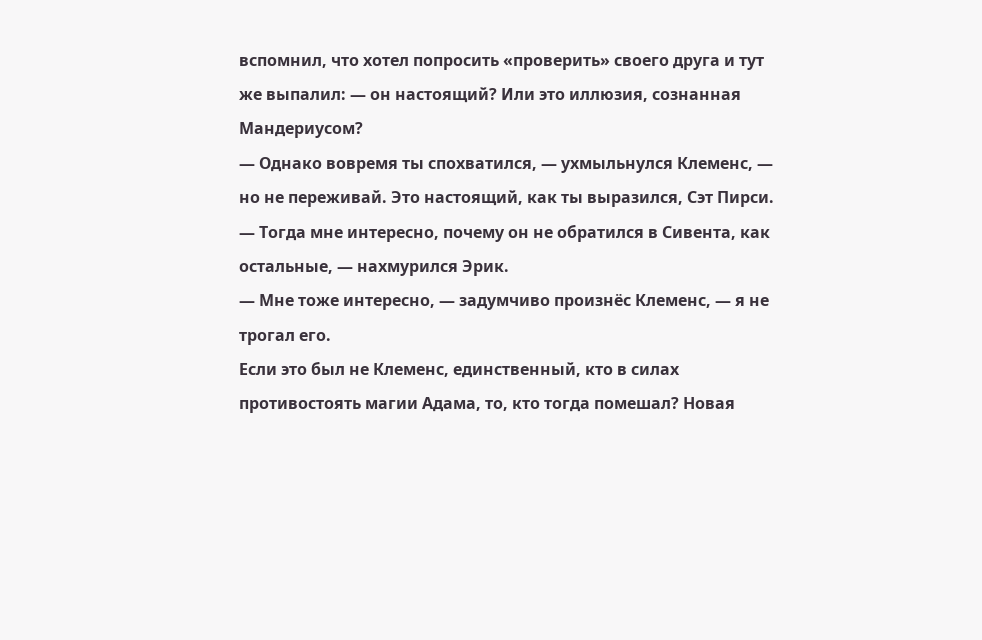вспомнил, что хотел попросить «проверить» своего друга и тут же выпалил: — он настоящий? Или это иллюзия, сознанная Мандериусом?
— Однако вовремя ты спохватился, — ухмыльнулся Клеменс, — но не переживай. Это настоящий, как ты выразился, Сэт Пирси.
— Тогда мне интересно, почему он не обратился в Сивента, как остальные, — нахмурился Эрик.
— Мне тоже интересно, — задумчиво произнёс Клеменс, — я не трогал его.
Если это был не Клеменс, единственный, кто в силах противостоять магии Адама, то, кто тогда помешал? Новая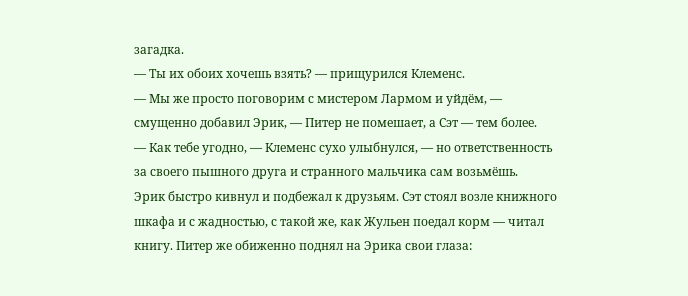загадка.
— Ты их обоих хочешь взять? — прищурился Клеменс.
— Мы же просто поговорим с мистером Лармом и уйдём, — смущенно добавил Эрик, — Питер не помешает, а Сэт — тем более.
— Как тебе угодно, — Клеменс сухо улыбнулся, — но ответственность за своего пышного друга и странного мальчика сам возьмёшь.
Эрик быстро кивнул и подбежал к друзьям. Сэт стоял возле книжного шкафа и с жадностью, с такой же, как Жульен поедал корм — читал книгу. Питер же обиженно поднял на Эрика свои глаза: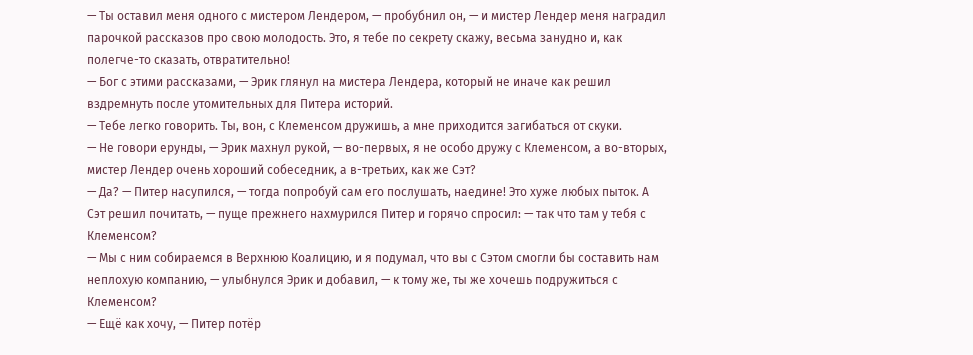— Ты оставил меня одного с мистером Лендером, — пробубнил он, — и мистер Лендер меня наградил парочкой рассказов про свою молодость. Это, я тебе по секрету скажу, весьма занудно и, как полегче-то сказать, отвратительно!
— Бог с этими рассказами, — Эрик глянул на мистера Лендера, который не иначе как решил вздремнуть после утомительных для Питера историй.
— Тебе легко говорить. Ты, вон, с Клеменсом дружишь, а мне приходится загибаться от скуки.
— Не говори ерунды, — Эрик махнул рукой, — во-первых, я не особо дружу с Клеменсом, а во-вторых, мистер Лендер очень хороший собеседник, а в-третьих, как же Сэт?
— Да? — Питер насупился, — тогда попробуй сам его послушать, наедине! Это хуже любых пыток. А Сэт решил почитать, — пуще прежнего нахмурился Питер и горячо спросил: — так что там у тебя с Клеменсом?
— Мы с ним собираемся в Верхнюю Коалицию, и я подумал, что вы с Сэтом смогли бы составить нам неплохую компанию, — улыбнулся Эрик и добавил, — к тому же, ты же хочешь подружиться с Клеменсом?
— Ещё как хочу, — Питер потёр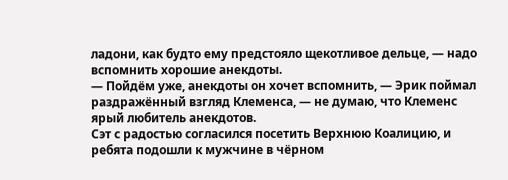ладони, как будто ему предстояло щекотливое дельце, — надо вспомнить хорошие анекдоты.
— Пойдём уже, анекдоты он хочет вспомнить, — Эрик поймал раздражённый взгляд Клеменса, — не думаю, что Клеменс ярый любитель анекдотов.
Сэт с радостью согласился посетить Верхнюю Коалицию, и ребята подошли к мужчине в чёрном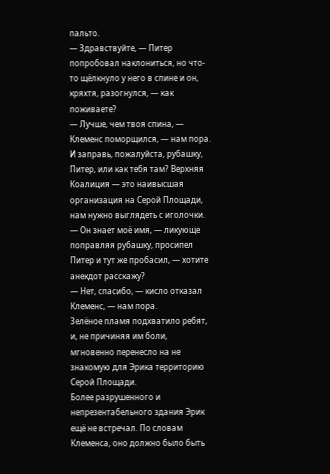пальто.
— Здравствуйте, — Питер попробовал наклониться, но что-то щёлкнуло у него в спине и он, кряхтя, разогнулся, — как поживаете?
— Лучше, чем твоя спина, — Клеменс поморщился, — нам пора. И заправь, пожалуйста, рубашку, Питер, или как тебя там? Верхняя Коалиция — это наивысшая организация на Серой Площади, нам нужно выглядеть с иголочки.
— Он знает моё имя, — ликующе поправляя рубашку, просипел Питер и тут же пробасил, — хотите анекдот расскажу?
— Нет, спасибо, — кисло отказал Клеменс, — нам пора.
Зелёное пламя подхватило ребят, и, не причиняя им боли, мгновенно перенесло на не знакомую для Эрика территорию Серой Площади.
Более разрушенного и непрезентабельного здания Эрик ещё не встречал. По словам Клеменса, оно должно было быть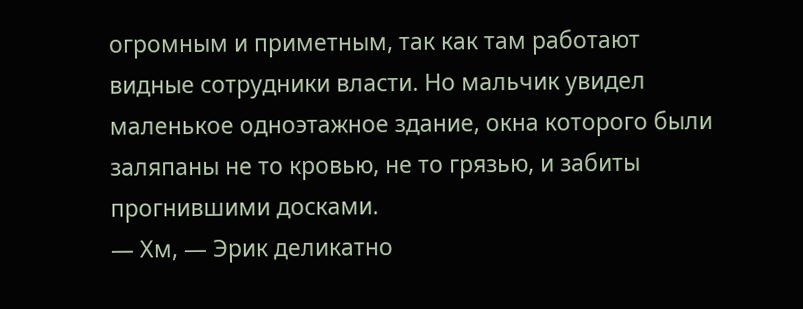огромным и приметным, так как там работают видные сотрудники власти. Но мальчик увидел маленькое одноэтажное здание, окна которого были заляпаны не то кровью, не то грязью, и забиты прогнившими досками.
— Хм, — Эрик деликатно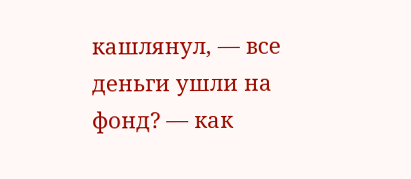кашлянул, — все деньги ушли на фонд? — как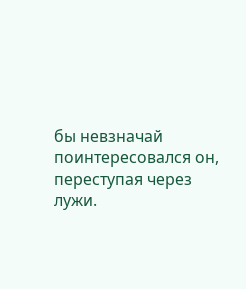бы невзначай поинтересовался он, переступая через лужи.